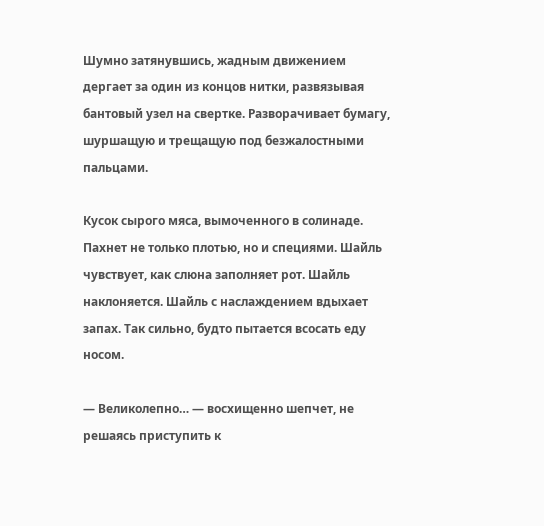Шумно затянувшись, жадным движением дергает за один из концов нитки, развязывая бантовый узел на свертке. Разворачивает бумагу, шуршащую и трещащую под безжалостными пальцами.

Кусок сырого мяса, вымоченного в солинаде. Пахнет не только плотью, но и специями. Шайль чувствует, как слюна заполняет рот. Шайль наклоняется. Шайль с наслаждением вдыхает запах. Так сильно, будто пытается всосать еду носом.

— Великолепно… — восхищенно шепчет, не решаясь приступить к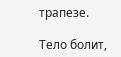трапезе.

Тело болит,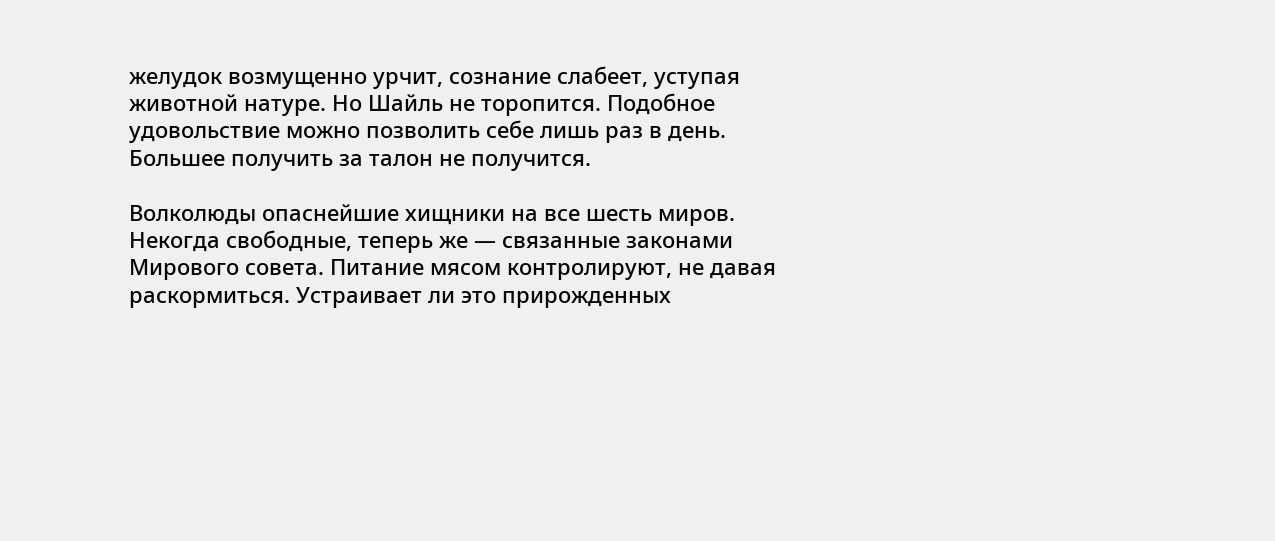желудок возмущенно урчит, сознание слабеет, уступая животной натуре. Но Шайль не торопится. Подобное удовольствие можно позволить себе лишь раз в день. Большее получить за талон не получится.

Волколюды опаснейшие хищники на все шесть миров. Некогда свободные, теперь же — связанные законами Мирового совета. Питание мясом контролируют, не давая раскормиться. Устраивает ли это прирожденных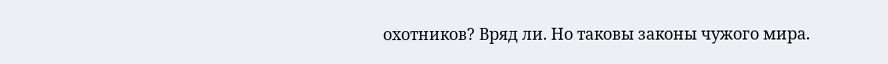охотников? Вряд ли. Но таковы законы чужого мира.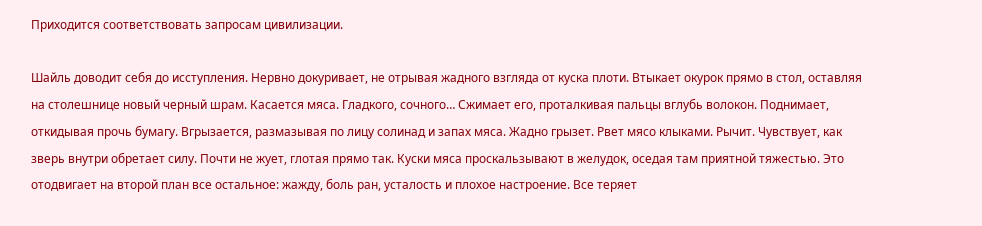Приходится соответствовать запросам цивилизации.

Шайль доводит себя до исступления. Нервно докуривает, не отрывая жадного взгляда от куска плоти. Втыкает окурок прямо в стол, оставляя на столешнице новый черный шрам. Касается мяса. Гладкого, сочного… Сжимает его, проталкивая пальцы вглубь волокон. Поднимает, откидывая прочь бумагу. Вгрызается, размазывая по лицу солинад и запах мяса. Жадно грызет. Рвет мясо клыками. Рычит. Чувствует, как зверь внутри обретает силу. Почти не жует, глотая прямо так. Куски мяса проскальзывают в желудок, оседая там приятной тяжестью. Это отодвигает на второй план все остальное: жажду, боль ран, усталость и плохое настроение. Все теряет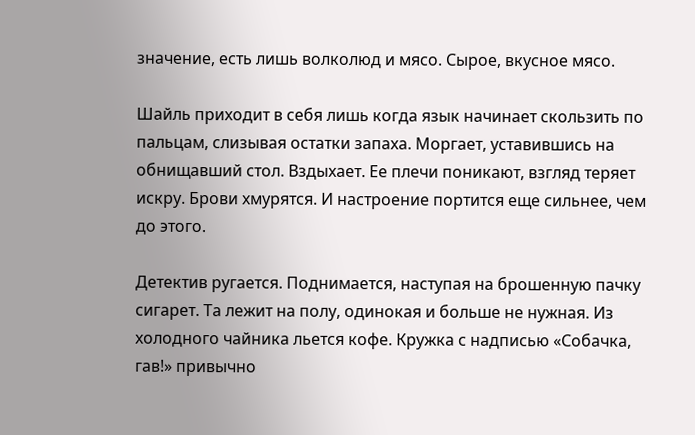значение, есть лишь волколюд и мясо. Сырое, вкусное мясо.

Шайль приходит в себя лишь когда язык начинает скользить по пальцам, слизывая остатки запаха. Моргает, уставившись на обнищавший стол. Вздыхает. Ее плечи поникают, взгляд теряет искру. Брови хмурятся. И настроение портится еще сильнее, чем до этого.

Детектив ругается. Поднимается, наступая на брошенную пачку сигарет. Та лежит на полу, одинокая и больше не нужная. Из холодного чайника льется кофе. Кружка с надписью «Собачка, гав!» привычно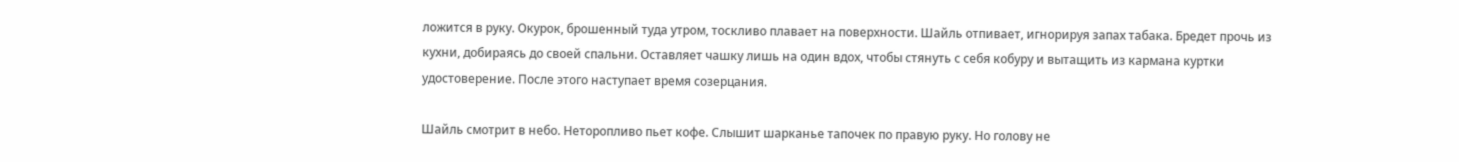ложится в руку. Окурок, брошенный туда утром, тоскливо плавает на поверхности. Шайль отпивает, игнорируя запах табака. Бредет прочь из кухни, добираясь до своей спальни. Оставляет чашку лишь на один вдох, чтобы стянуть с себя кобуру и вытащить из кармана куртки удостоверение. После этого наступает время созерцания.

Шайль смотрит в небо. Неторопливо пьет кофе. Слышит шарканье тапочек по правую руку. Но голову не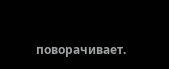поворачивает.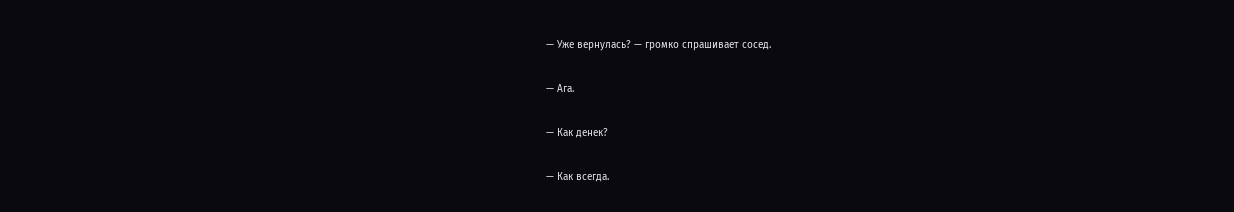— Уже вернулась? — громко спрашивает сосед.

— Ага.

— Как денек?

— Как всегда.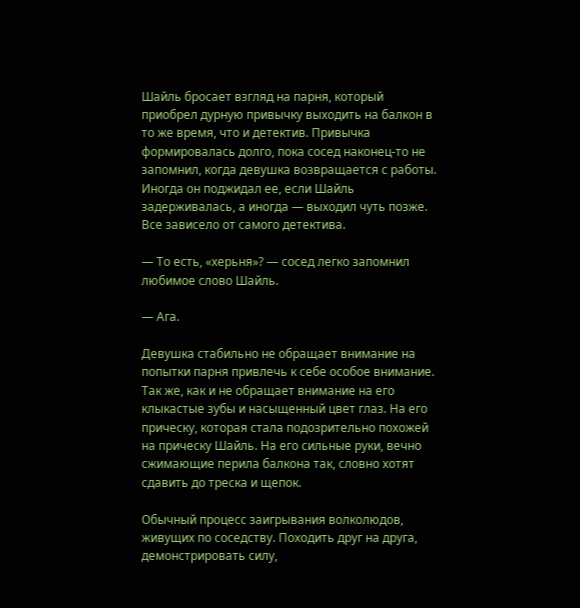Шайль бросает взгляд на парня, который приобрел дурную привычку выходить на балкон в то же время, что и детектив. Привычка формировалась долго, пока сосед наконец-то не запомнил, когда девушка возвращается с работы. Иногда он поджидал ее, если Шайль задерживалась, а иногда — выходил чуть позже. Все зависело от самого детектива.

— То есть, «херьня»? — сосед легко запомнил любимое слово Шайль.

— Ага.

Девушка стабильно не обращает внимание на попытки парня привлечь к себе особое внимание. Так же, как и не обращает внимание на его клыкастые зубы и насыщенный цвет глаз. На его прическу, которая стала подозрительно похожей на прическу Шайль. На его сильные руки, вечно сжимающие перила балкона так, словно хотят сдавить до треска и щепок.

Обычный процесс заигрывания волколюдов, живущих по соседству. Походить друг на друга, демонстрировать силу,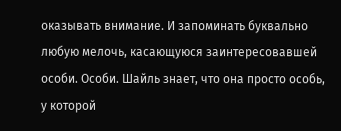оказывать внимание. И запоминать буквально любую мелочь, касающуюся заинтересовавшей особи. Особи. Шайль знает, что она просто особь, у которой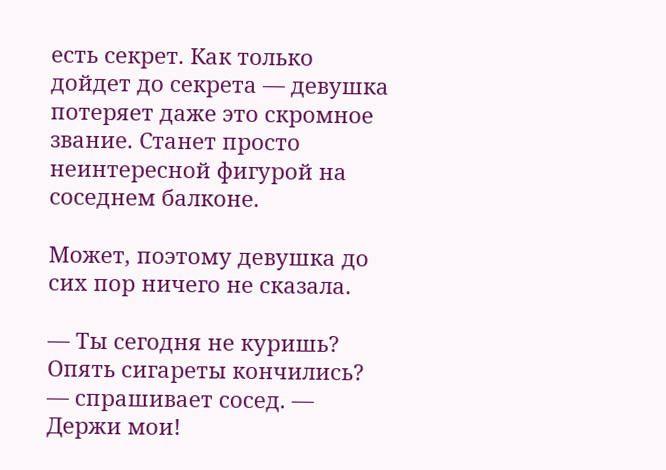есть секрет. Как только дойдет до секрета — девушка потеряет даже это скромное звание. Станет просто неинтересной фигурой на соседнем балконе.

Может, поэтому девушка до сих пор ничего не сказала.

— Ты сегодня не куришь? Опять сигареты кончились? — спрашивает сосед. — Держи мои!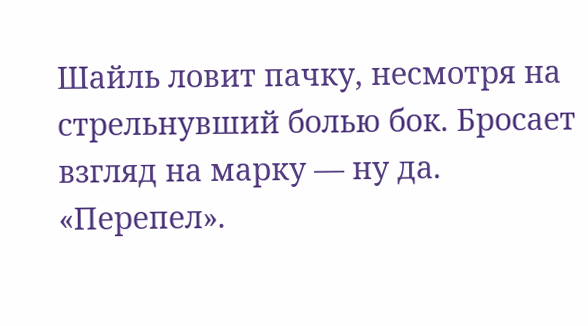Шайль ловит пачку, несмотря на стрельнувший болью бок. Бросает взгляд на марку — ну да. «Перепел».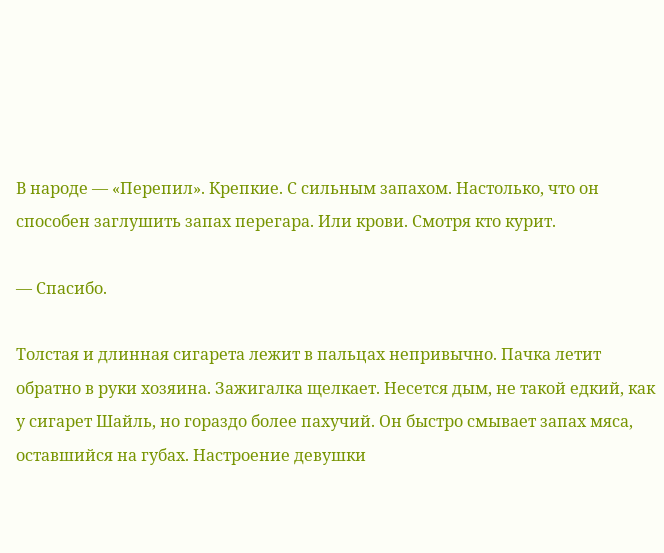В народе — «Перепил». Крепкие. С сильным запахом. Настолько, что он способен заглушить запах перегара. Или крови. Смотря кто курит.

— Спасибо.

Толстая и длинная сигарета лежит в пальцах непривычно. Пачка летит обратно в руки хозяина. Зажигалка щелкает. Несется дым, не такой едкий, как у сигарет Шайль, но гораздо более пахучий. Он быстро смывает запах мяса, оставшийся на губах. Настроение девушки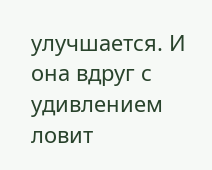улучшается. И она вдруг с удивлением ловит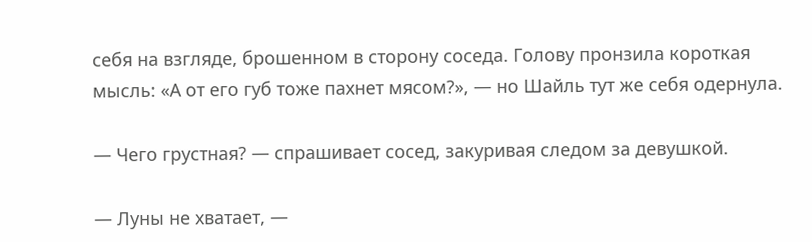себя на взгляде, брошенном в сторону соседа. Голову пронзила короткая мысль: «А от его губ тоже пахнет мясом?», — но Шайль тут же себя одернула.

— Чего грустная? — спрашивает сосед, закуривая следом за девушкой.

— Луны не хватает, —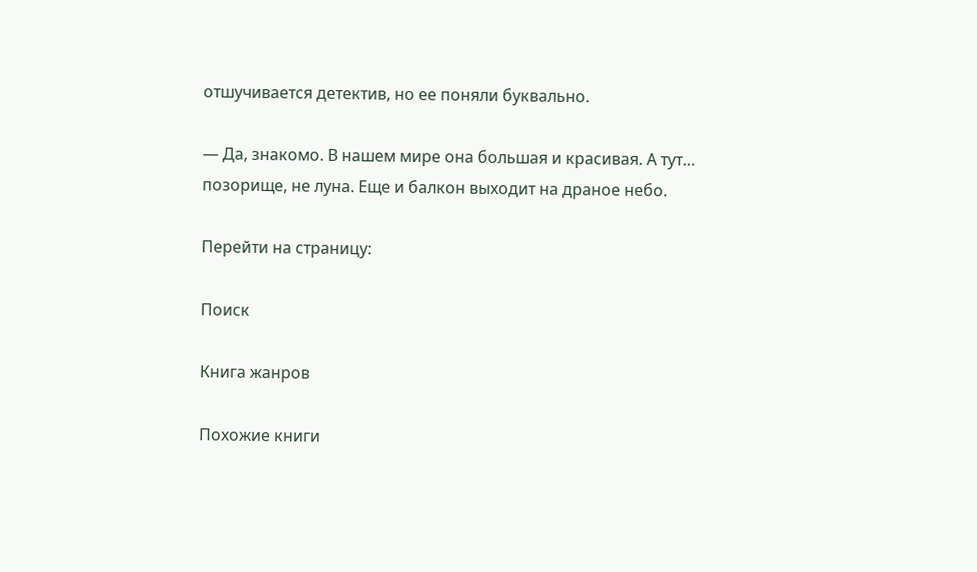отшучивается детектив, но ее поняли буквально.

— Да, знакомо. В нашем мире она большая и красивая. А тут… позорище, не луна. Еще и балкон выходит на драное небо.

Перейти на страницу:

Поиск

Книга жанров

Похожие книги